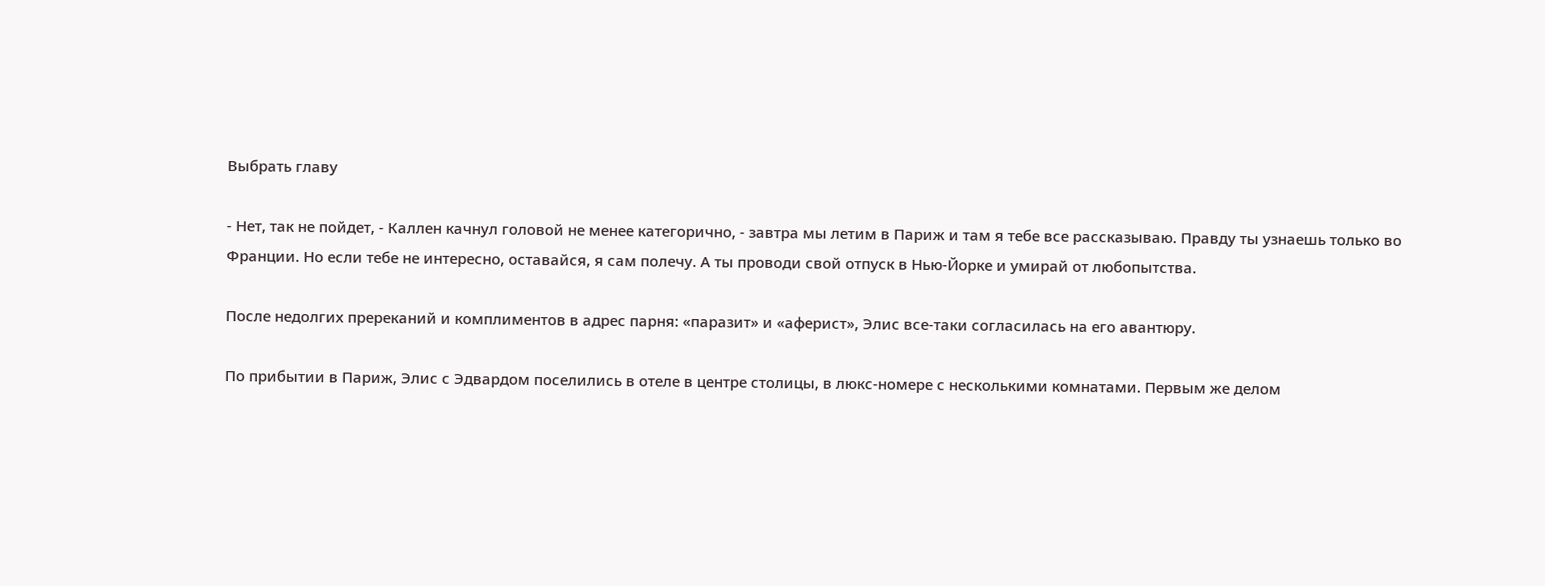Выбрать главу

- Нет, так не пойдет, - Каллен качнул головой не менее категорично, - завтра мы летим в Париж и там я тебе все рассказываю. Правду ты узнаешь только во Франции. Но если тебе не интересно, оставайся, я сам полечу. А ты проводи свой отпуск в Нью-Йорке и умирай от любопытства.

После недолгих пререканий и комплиментов в адрес парня: «паразит» и «аферист», Элис все-таки согласилась на его авантюру.

По прибытии в Париж, Элис с Эдвардом поселились в отеле в центре столицы, в люкс-номере с несколькими комнатами. Первым же делом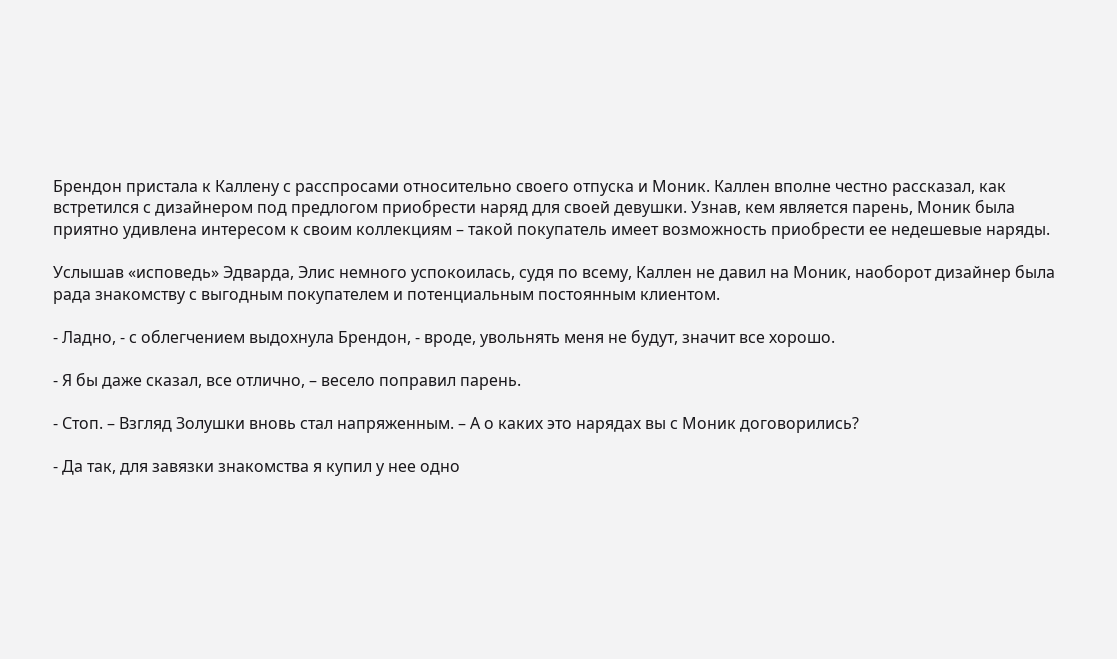Брендон пристала к Каллену с расспросами относительно своего отпуска и Моник. Каллен вполне честно рассказал, как встретился с дизайнером под предлогом приобрести наряд для своей девушки. Узнав, кем является парень, Моник была приятно удивлена интересом к своим коллекциям – такой покупатель имеет возможность приобрести ее недешевые наряды.

Услышав «исповедь» Эдварда, Элис немного успокоилась, судя по всему, Каллен не давил на Моник, наоборот дизайнер была рада знакомству с выгодным покупателем и потенциальным постоянным клиентом.

- Ладно, - с облегчением выдохнула Брендон, - вроде, увольнять меня не будут, значит все хорошо.

- Я бы даже сказал, все отлично, – весело поправил парень.

- Стоп. – Взгляд Золушки вновь стал напряженным. – А о каких это нарядах вы с Моник договорились?

- Да так, для завязки знакомства я купил у нее одно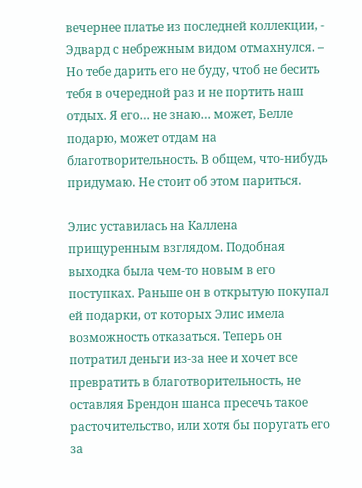вечернее платье из последней коллекции, - Эдвард с небрежным видом отмахнулся. – Но тебе дарить его не буду, чтоб не бесить тебя в очередной раз и не портить наш отдых. Я его… не знаю… может, Белле подарю, может отдам на благотворительность. В общем, что-нибудь придумаю. Не стоит об этом париться.

Элис уставилась на Каллена прищуренным взглядом. Подобная выходка была чем-то новым в его поступках. Раньше он в открытую покупал ей подарки, от которых Элис имела возможность отказаться. Теперь он потратил деньги из-за нее и хочет все превратить в благотворительность, не оставляя Брендон шанса пресечь такое расточительство, или хотя бы поругать его за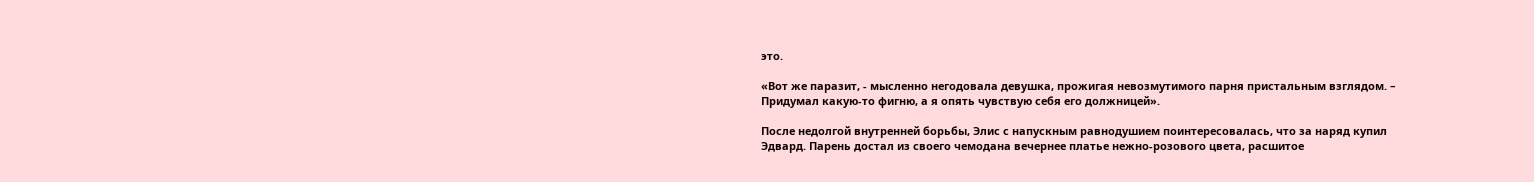это.

«Вот же паразит, - мысленно негодовала девушка, прожигая невозмутимого парня пристальным взглядом. – Придумал какую-то фигню, а я опять чувствую себя его должницей».

После недолгой внутренней борьбы, Элис с напускным равнодушием поинтересовалась, что за наряд купил Эдвард. Парень достал из своего чемодана вечернее платье нежно-розового цвета, расшитое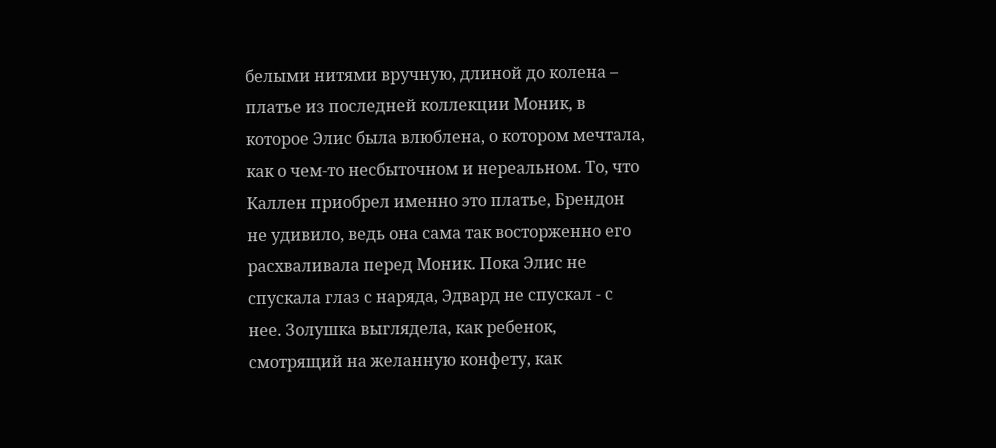белыми нитями вручную, длиной до колена – платье из последней коллекции Моник, в которое Элис была влюблена, о котором мечтала, как о чем-то несбыточном и нереальном. То, что Каллен приобрел именно это платье, Брендон не удивило, ведь она сама так восторженно его расхваливала перед Моник. Пока Элис не спускала глаз с наряда, Эдвард не спускал - с нее. Золушка выглядела, как ребенок, смотрящий на желанную конфету, как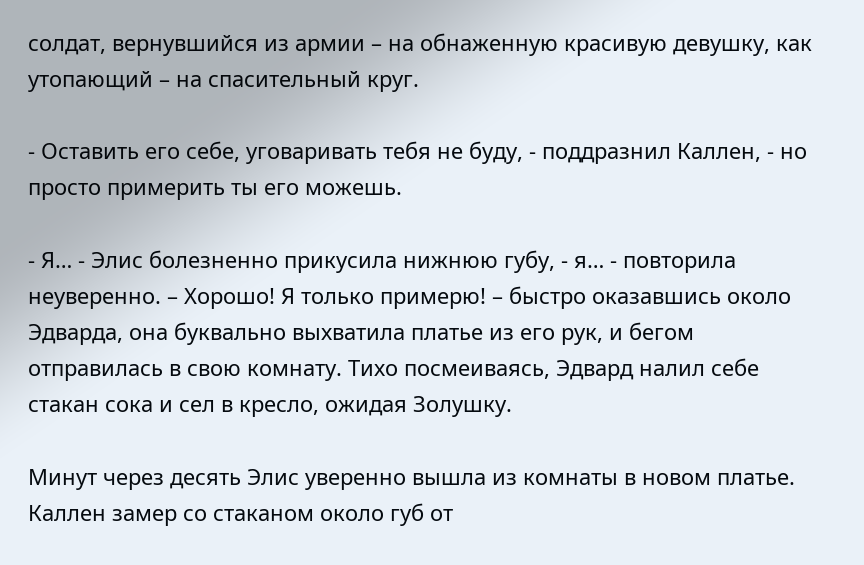солдат, вернувшийся из армии – на обнаженную красивую девушку, как утопающий – на спасительный круг.

- Оставить его себе, уговаривать тебя не буду, - поддразнил Каллен, - но просто примерить ты его можешь.

- Я… - Элис болезненно прикусила нижнюю губу, - я… - повторила неуверенно. – Хорошо! Я только примерю! – быстро оказавшись около Эдварда, она буквально выхватила платье из его рук, и бегом отправилась в свою комнату. Тихо посмеиваясь, Эдвард налил себе стакан сока и сел в кресло, ожидая Золушку.

Минут через десять Элис уверенно вышла из комнаты в новом платье. Каллен замер со стаканом около губ от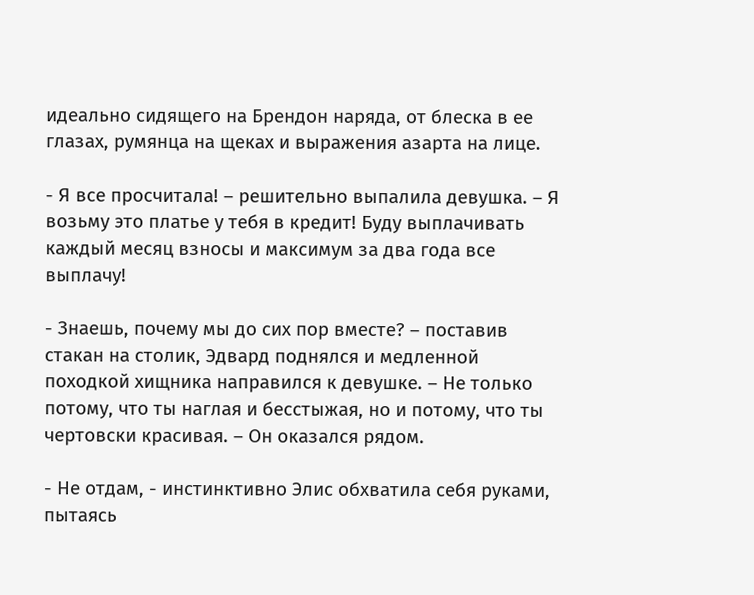идеально сидящего на Брендон наряда, от блеска в ее глазах, румянца на щеках и выражения азарта на лице.

- Я все просчитала! – решительно выпалила девушка. – Я возьму это платье у тебя в кредит! Буду выплачивать каждый месяц взносы и максимум за два года все выплачу!

- Знаешь, почему мы до сих пор вместе? – поставив стакан на столик, Эдвард поднялся и медленной походкой хищника направился к девушке. – Не только потому, что ты наглая и бесстыжая, но и потому, что ты чертовски красивая. – Он оказался рядом.

- Не отдам, - инстинктивно Элис обхватила себя руками, пытаясь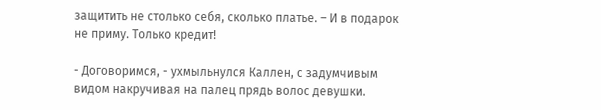защитить не столько себя, сколько платье. – И в подарок не приму. Только кредит!

- Договоримся, - ухмыльнулся Каллен, с задумчивым видом накручивая на палец прядь волос девушки.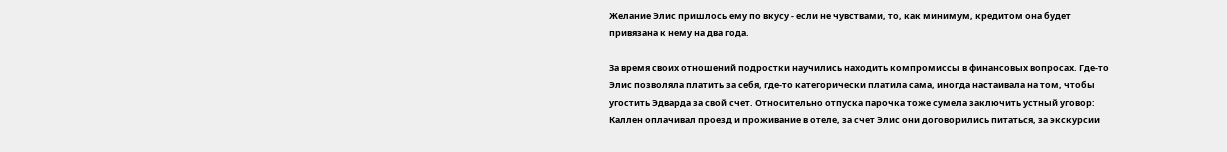Желание Элис пришлось ему по вкусу - если не чувствами, то, как минимум, кредитом она будет привязана к нему на два года.

За время своих отношений подростки научились находить компромиссы в финансовых вопросах. Где-то Элис позволяла платить за себя, где-то категорически платила сама, иногда настаивала на том, чтобы угостить Эдварда за свой счет. Относительно отпуска парочка тоже сумела заключить устный уговор: Каллен оплачивал проезд и проживание в отеле, за счет Элис они договорились питаться, за экскурсии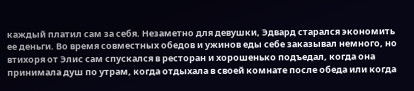каждый платил сам за себя. Незаметно для девушки, Эдвард старался экономить ее деньги. Во время совместных обедов и ужинов еды себе заказывал немного, но втихоря от Элис сам спускался в ресторан и хорошенько подъедал, когда она принимала душ по утрам, когда отдыхала в своей комнате после обеда или когда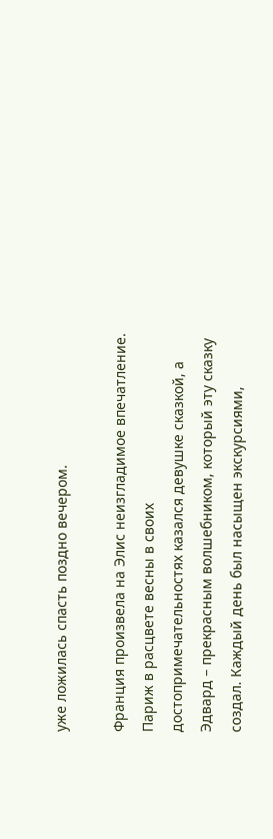уже ложилась спасть поздно вечером.

Франция произвела на Элис неизгладимое впечатление. Париж в расцвете весны в своих достопримечательностях казался девушке сказкой, а Эдвард – прекрасным волшебником, который эту сказку создал. Каждый день был насыщен экскурсиями,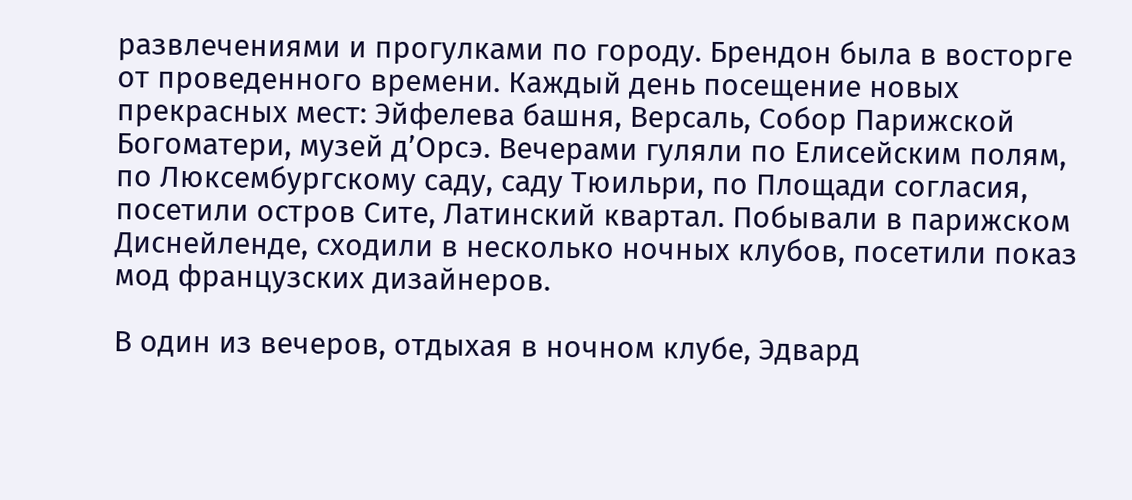развлечениями и прогулками по городу. Брендон была в восторге от проведенного времени. Каждый день посещение новых прекрасных мест: Эйфелева башня, Версаль, Собор Парижской Богоматери, музей д’Орсэ. Вечерами гуляли по Елисейским полям, по Люксембургскому саду, саду Тюильри, по Площади согласия, посетили остров Сите, Латинский квартал. Побывали в парижском Диснейленде, сходили в несколько ночных клубов, посетили показ мод французских дизайнеров.

В один из вечеров, отдыхая в ночном клубе, Эдвард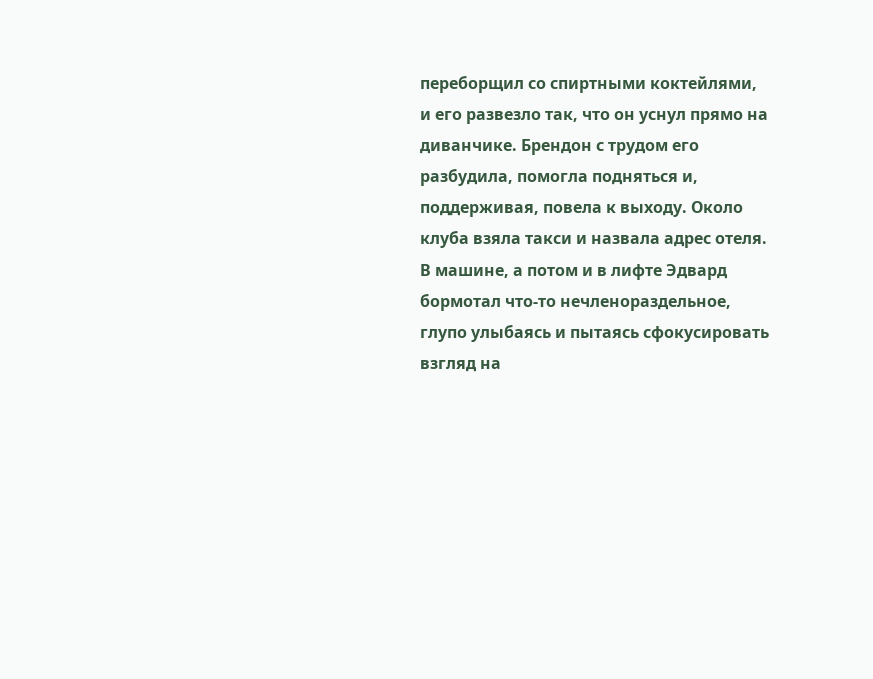переборщил со спиртными коктейлями, и его развезло так, что он уснул прямо на диванчике. Брендон с трудом его разбудила, помогла подняться и, поддерживая, повела к выходу. Около клуба взяла такси и назвала адрес отеля. В машине, а потом и в лифте Эдвард бормотал что-то нечленораздельное, глупо улыбаясь и пытаясь сфокусировать взгляд на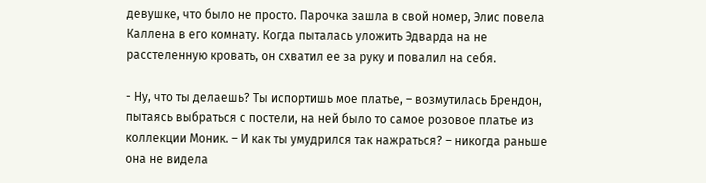девушке, что было не просто. Парочка зашла в свой номер, Элис повела Каллена в его комнату. Когда пыталась уложить Эдварда на не расстеленную кровать, он схватил ее за руку и повалил на себя.

- Ну, что ты делаешь? Ты испортишь мое платье, – возмутилась Брендон, пытаясь выбраться с постели, на ней было то самое розовое платье из коллекции Моник. – И как ты умудрился так нажраться? – никогда раньше она не видела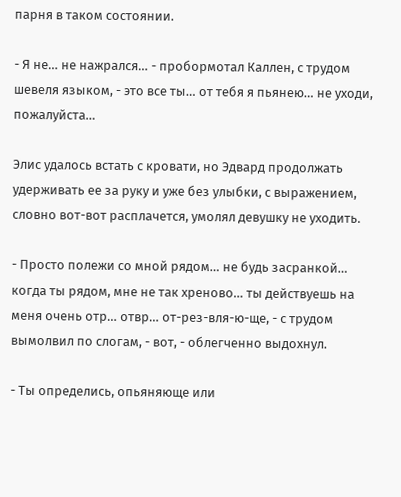парня в таком состоянии.

- Я не… не нажрался… - пробормотал Каллен, с трудом шевеля языком, - это все ты… от тебя я пьянею… не уходи, пожалуйста…

Элис удалось встать с кровати, но Эдвард продолжать удерживать ее за руку и уже без улыбки, с выражением, словно вот-вот расплачется, умолял девушку не уходить.

- Просто полежи со мной рядом… не будь засранкой… когда ты рядом, мне не так хреново… ты действуешь на меня очень отр… отвр… от-рез-вля-ю-ще, - с трудом вымолвил по слогам, - вот, - облегченно выдохнул.

- Ты определись, опьяняюще или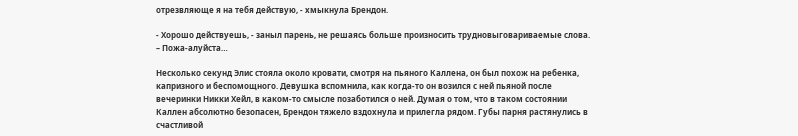отрезвляюще я на тебя действую, - хмыкнула Брендон.

- Хорошо действуешь, - заныл парень, не решаясь больше произносить трудновыговариваемые слова. – Пожа-алуйста…

Несколько секунд Элис стояла около кровати, смотря на пьяного Каллена, он был похож на ребенка, капризного и беспомощного. Девушка вспомнила, как когда-то он возился с ней пьяной после вечеринки Никки Хейл, в каком-то смысле позаботился о ней. Думая о том, что в таком состоянии Каллен абсолютно безопасен, Брендон тяжело вздохнула и прилегла рядом. Губы парня растянулись в счастливой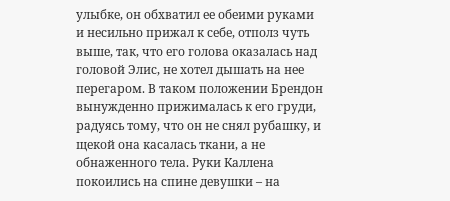улыбке, он обхватил ее обеими руками и несильно прижал к себе, отполз чуть выше, так, что его голова оказалась над головой Элис, не хотел дышать на нее перегаром. В таком положении Брендон вынужденно прижималась к его груди, радуясь тому, что он не снял рубашку, и щекой она касалась ткани, а не обнаженного тела. Руки Каллена покоились на спине девушки – на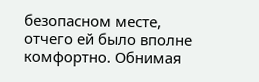безопасном месте, отчего ей было вполне комфортно. Обнимая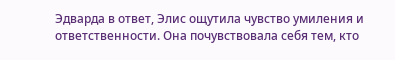Эдварда в ответ, Элис ощутила чувство умиления и ответственности. Она почувствовала себя тем, кто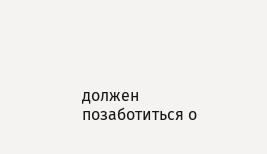должен позаботиться о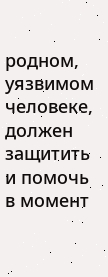родном, уязвимом человеке, должен защитить и помочь в момент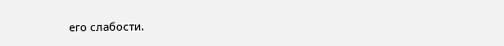его слабости.